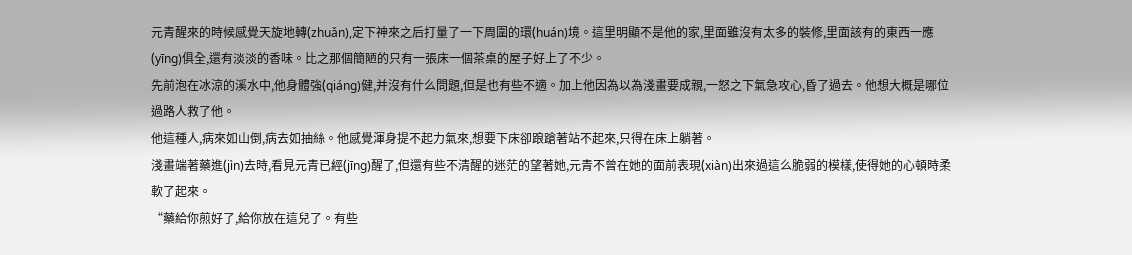元青醒來的時候感覺天旋地轉(zhuǎn),定下神來之后打量了一下周圍的環(huán)境。這里明顯不是他的家,里面雖沒有太多的裝修,里面該有的東西一應(yīng)俱全,還有淡淡的香味。比之那個簡陋的只有一張床一個茶桌的屋子好上了不少。
先前泡在冰涼的溪水中,他身體強(qiáng)健,并沒有什么問題,但是也有些不適。加上他因為以為淺畫要成親,一怒之下氣急攻心,昏了過去。他想大概是哪位過路人救了他。
他這種人,病來如山倒,病去如抽絲。他感覺渾身提不起力氣來,想要下床卻踉蹌著站不起來,只得在床上躺著。
淺畫端著藥進(jìn)去時,看見元青已經(jīng)醒了,但還有些不清醒的迷茫的望著她,元青不曾在她的面前表現(xiàn)出來過這么脆弱的模樣,使得她的心頓時柔軟了起來。
“藥給你煎好了,給你放在這兒了。有些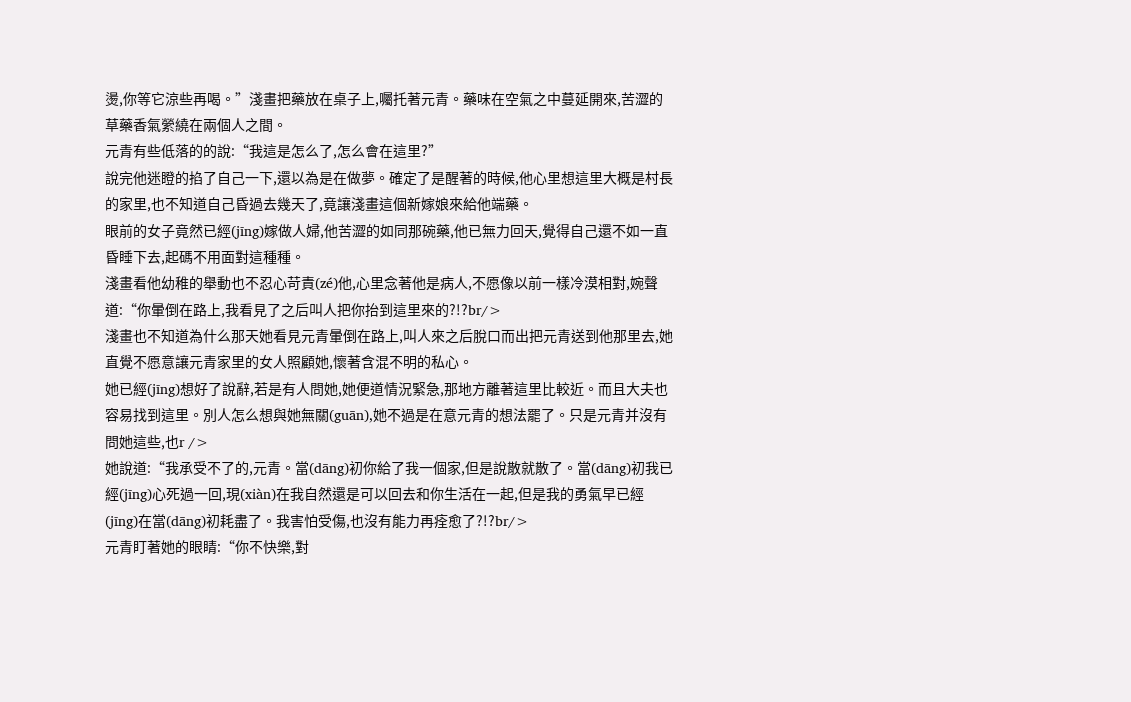燙,你等它涼些再喝。”淺畫把藥放在桌子上,囑托著元青。藥味在空氣之中蔓延開來,苦澀的草藥香氣縈繞在兩個人之間。
元青有些低落的的說:“我這是怎么了,怎么會在這里?”
說完他迷瞪的掐了自己一下,還以為是在做夢。確定了是醒著的時候,他心里想這里大概是村長的家里,也不知道自己昏過去幾天了,竟讓淺畫這個新嫁娘來給他端藥。
眼前的女子竟然已經(jīng)嫁做人婦,他苦澀的如同那碗藥,他已無力回天,覺得自己還不如一直昏睡下去,起碼不用面對這種種。
淺畫看他幼稚的舉動也不忍心苛責(zé)他,心里念著他是病人,不愿像以前一樣冷漠相對,婉聲道:“你暈倒在路上,我看見了之后叫人把你抬到這里來的?!?br/>
淺畫也不知道為什么那天她看見元青暈倒在路上,叫人來之后脫口而出把元青送到他那里去,她直覺不愿意讓元青家里的女人照顧她,懷著含混不明的私心。
她已經(jīng)想好了說辭,若是有人問她,她便道情況緊急,那地方離著這里比較近。而且大夫也容易找到這里。別人怎么想與她無關(guān),她不過是在意元青的想法罷了。只是元青并沒有問她這些,也r />
她說道:“我承受不了的,元青。當(dāng)初你給了我一個家,但是說散就散了。當(dāng)初我已經(jīng)心死過一回,現(xiàn)在我自然還是可以回去和你生活在一起,但是我的勇氣早已經(jīng)在當(dāng)初耗盡了。我害怕受傷,也沒有能力再痊愈了?!?br/>
元青盯著她的眼睛:“你不快樂,對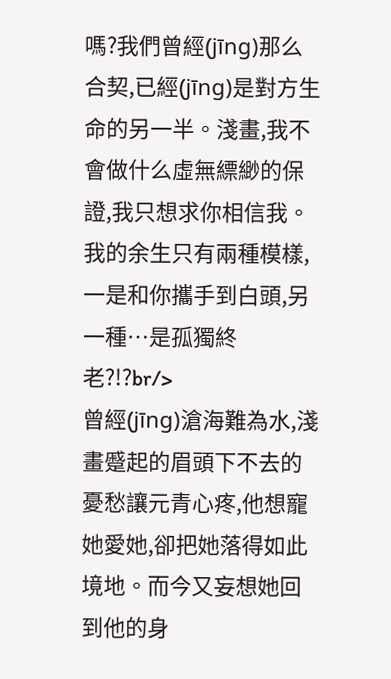嗎?我們曾經(jīng)那么合契,已經(jīng)是對方生命的另一半。淺畫,我不會做什么虛無縹緲的保證,我只想求你相信我。我的余生只有兩種模樣,一是和你攜手到白頭,另一種…是孤獨終老?!?br/>
曾經(jīng)滄海難為水,淺畫蹙起的眉頭下不去的憂愁讓元青心疼,他想寵她愛她,卻把她落得如此境地。而今又妄想她回到他的身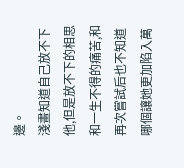邊。
淺畫知道自己放不下他,但是放不下的相思和一生不得的痛苦,和再次嘗試后也不知道哪個讓她更加陷入萬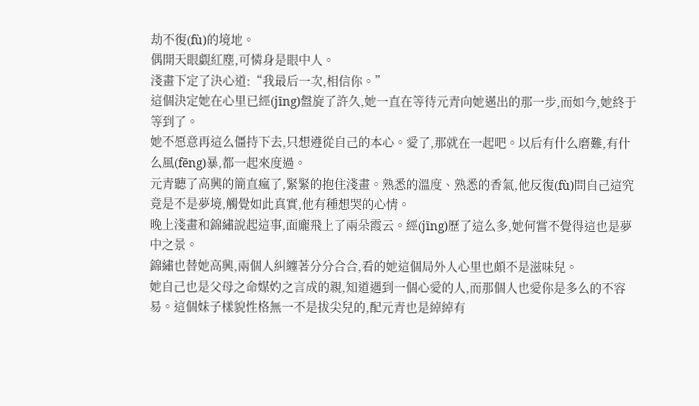劫不復(fù)的境地。
偶開天眼覷紅塵,可憐身是眼中人。
淺畫下定了決心道:“我最后一次,相信你。”
這個決定她在心里已經(jīng)盤旋了許久,她一直在等待元青向她邁出的那一步,而如今,她終于等到了。
她不愿意再這么僵持下去,只想遵從自己的本心。愛了,那就在一起吧。以后有什么磨難,有什么風(fēng)暴,都一起來度過。
元青聽了高興的簡直瘋了,緊緊的抱住淺畫。熟悉的溫度、熟悉的香氣,他反復(fù)問自己這究竟是不是夢境,觸覺如此真實,他有種想哭的心情。
晚上淺畫和錦繡說起這事,面龐飛上了兩朵霞云。經(jīng)歷了這么多,她何嘗不覺得這也是夢中之景。
錦繡也替她高興,兩個人糾纏著分分合合,看的她這個局外人心里也頗不是滋味兒。
她自己也是父母之命媒妁之言成的親,知道遇到一個心愛的人,而那個人也愛你是多么的不容易。這個妹子樣貌性格無一不是拔尖兒的,配元青也是綽綽有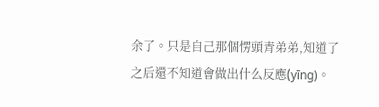余了。只是自己那個愣頭青弟弟,知道了之后還不知道會做出什么反應(yīng)。